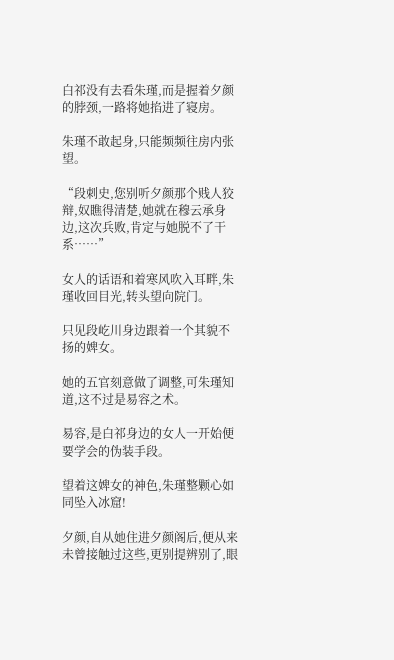白祁没有去看朱瑾,而是握着夕颜的脖颈,一路将她掐进了寝房。

朱瑾不敢起身,只能频频往房内张望。

“段刺史,您别听夕颜那个贱人狡辩,奴瞧得清楚,她就在穆云承身边,这次兵败,肯定与她脱不了干系……”

女人的话语和着寒风吹入耳畔,朱瑾收回目光,转头望向院门。

只见段屹川身边跟着一个其貌不扬的婢女。

她的五官刻意做了调整,可朱瑾知道,这不过是易容之术。

易容,是白祁身边的女人一开始便要学会的伪装手段。

望着这婢女的神色,朱瑾整颗心如同坠入冰窟!

夕颜,自从她住进夕颜阁后,便从来未曾接触过这些,更别提辨别了,眼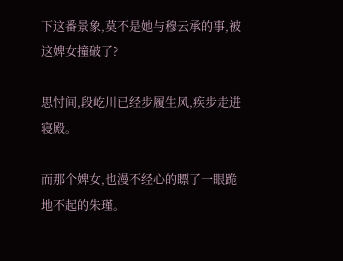下这番景象,莫不是她与穆云承的事,被这婢女撞破了?

思忖间,段屹川已经步履生风,疾步走进寝殿。

而那个婢女,也漫不经心的瞟了一眼跪地不起的朱瑾。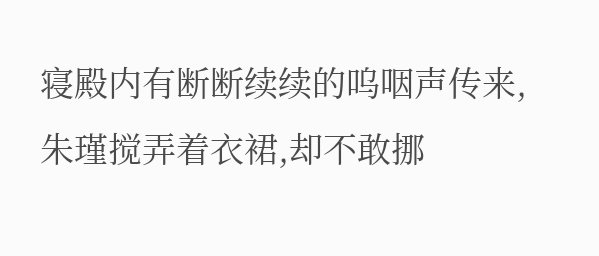寝殿内有断断续续的呜咽声传来,朱瑾搅弄着衣裙,却不敢挪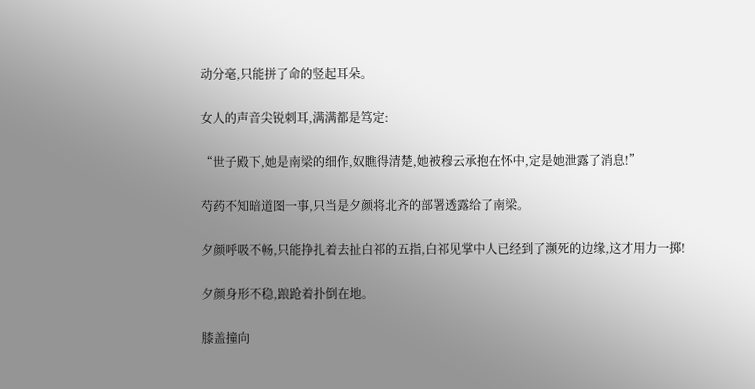动分毫,只能拼了命的竖起耳朵。

女人的声音尖锐刺耳,满满都是笃定:

“世子殿下,她是南梁的细作,奴瞧得清楚,她被穆云承抱在怀中,定是她泄露了消息!”

芍药不知暗道图一事,只当是夕颜将北齐的部署透露给了南梁。

夕颜呼吸不畅,只能挣扎着去扯白祁的五指,白祁见掌中人已经到了濒死的边缘,这才用力一掷!

夕颜身形不稳,踉跄着扑倒在地。

膝盖撞向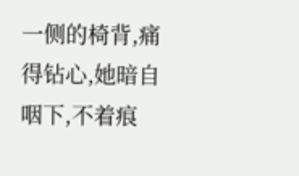一侧的椅背,痛得钻心,她暗自咽下,不着痕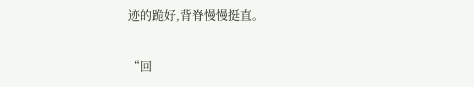迹的跪好,背脊慢慢挺直。

“回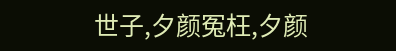世子,夕颜冤枉,夕颜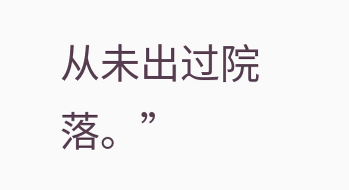从未出过院落。”